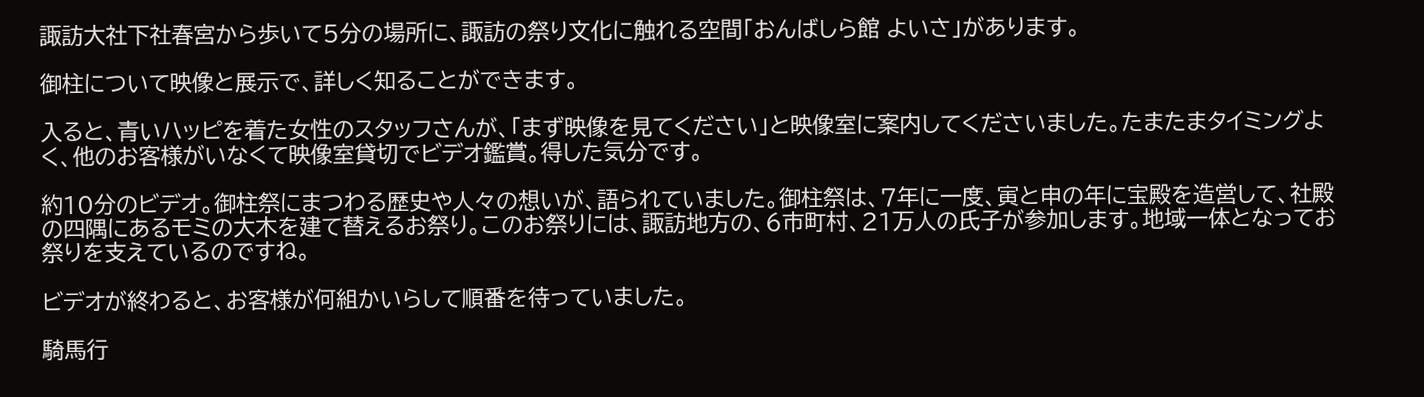諏訪大社下社春宮から歩いて5分の場所に、諏訪の祭り文化に触れる空間「おんばしら館 よいさ」があります。

御柱について映像と展示で、詳しく知ることができます。

入ると、青いハッピを着た女性のスタッフさんが、「まず映像を見てください」と映像室に案内してくださいました。たまたまタイミングよく、他のお客様がいなくて映像室貸切でビデオ鑑賞。得した気分です。

約10分のビデオ。御柱祭にまつわる歴史や人々の想いが、語られていました。御柱祭は、7年に一度、寅と申の年に宝殿を造営して、社殿の四隅にあるモミの大木を建て替えるお祭り。このお祭りには、諏訪地方の、6市町村、21万人の氏子が参加します。地域一体となってお祭りを支えているのですね。

ビデオが終わると、お客様が何組かいらして順番を待っていました。

騎馬行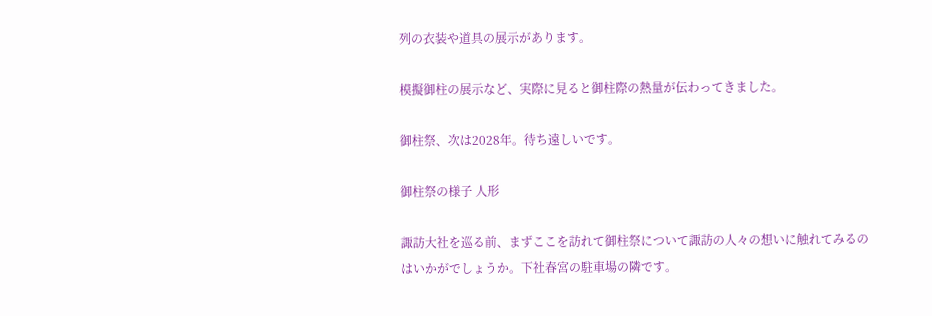列の衣装や道具の展示があります。

模擬御柱の展示など、実際に見ると御柱際の熱量が伝わってきました。

御柱祭、次は2028年。待ち遠しいです。

御柱祭の様子 人形

諏訪大社を巡る前、まずここを訪れて御柱祭について諏訪の人々の想いに触れてみるのはいかがでしょうか。下社春宮の駐車場の隣です。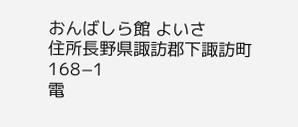おんばしら館 よいさ
住所長野県諏訪郡下諏訪町168−1
電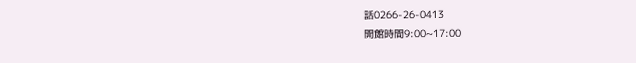話0266-26-0413
開館時間9:00~17:00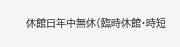休館日年中無休(臨時休館・時短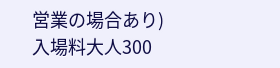営業の場合あり)
入場料大人300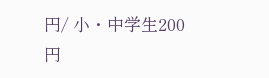円/ 小・中学生200円